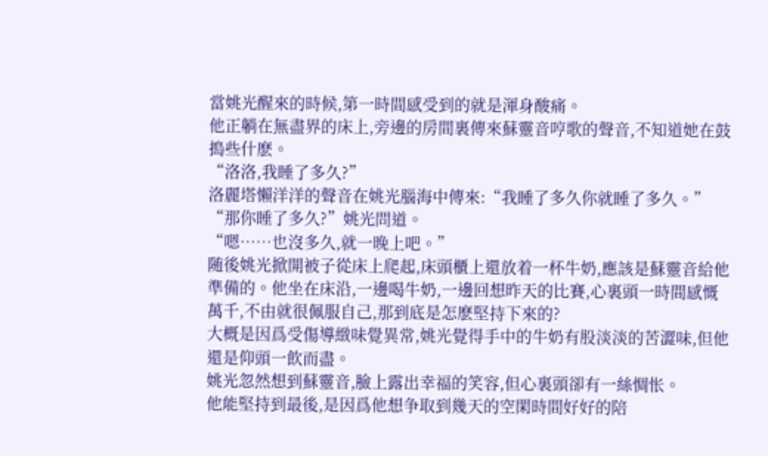當姚光醒來的時候,第一時間感受到的就是渾身酸痛。
他正躺在無盡界的床上,旁邊的房間裏傳來蘇靈音哼歌的聲音,不知道她在鼓搗些什麽。
“洛洛,我睡了多久?”
洛麗塔懶洋洋的聲音在姚光腦海中傳來:“我睡了多久你就睡了多久。”
“那你睡了多久?”姚光問道。
“嗯……也沒多久,就一晚上吧。”
随後姚光掀開被子從床上爬起,床頭櫃上還放着一杯牛奶,應該是蘇靈音給他準備的。他坐在床沿,一邊喝牛奶,一邊回想昨天的比賽,心裏頭一時間感慨萬千,不由就很佩服自己,那到底是怎麽堅持下來的?
大概是因爲受傷導緻味覺異常,姚光覺得手中的牛奶有股淡淡的苦澀味,但他還是仰頭一飲而盡。
姚光忽然想到蘇靈音,臉上露出幸福的笑容,但心裏頭卻有一絲惆怅。
他能堅持到最後,是因爲他想争取到幾天的空閑時間好好的陪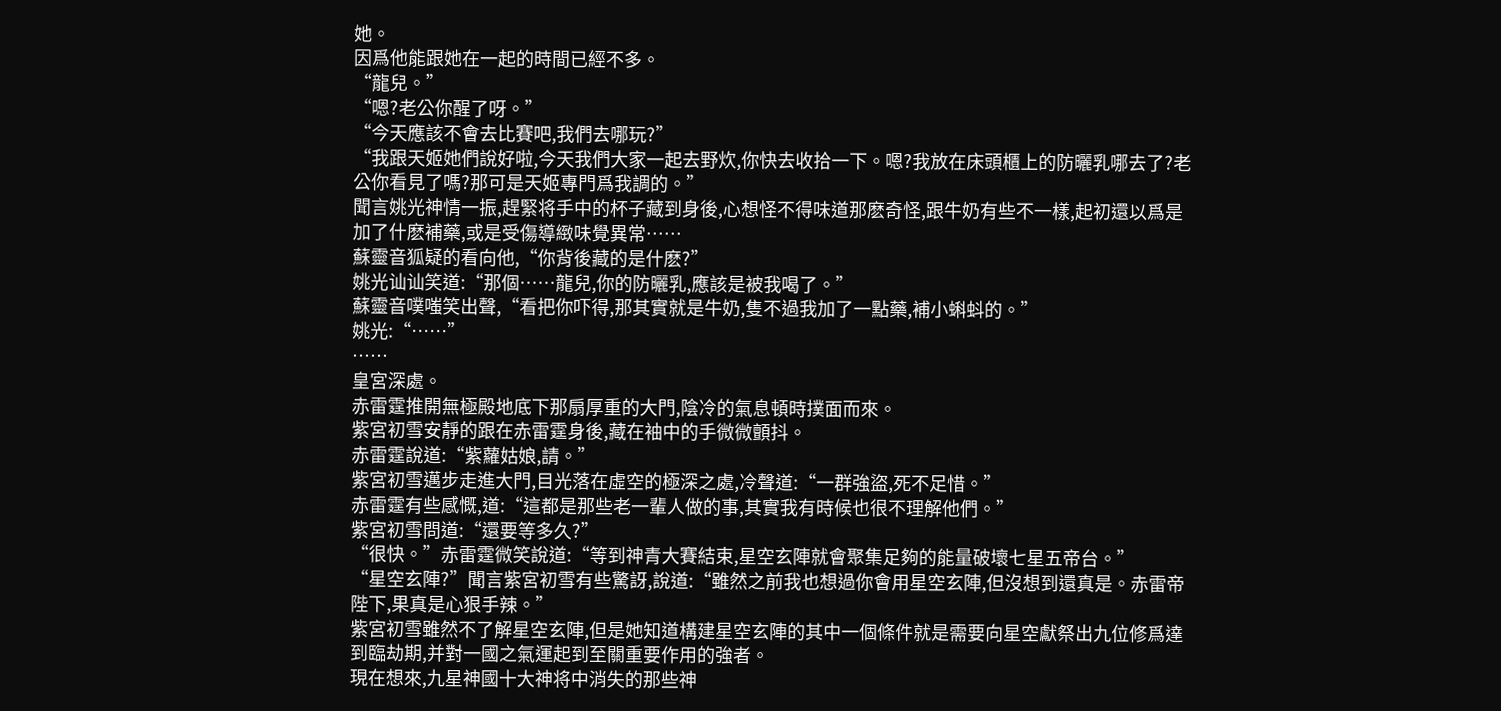她。
因爲他能跟她在一起的時間已經不多。
“龍兒。”
“嗯?老公你醒了呀。”
“今天應該不會去比賽吧,我們去哪玩?”
“我跟天姬她們說好啦,今天我們大家一起去野炊,你快去收拾一下。嗯?我放在床頭櫃上的防曬乳哪去了?老公你看見了嗎?那可是天姬專門爲我調的。”
聞言姚光神情一振,趕緊将手中的杯子藏到身後,心想怪不得味道那麽奇怪,跟牛奶有些不一樣,起初還以爲是加了什麽補藥,或是受傷導緻味覺異常……
蘇靈音狐疑的看向他,“你背後藏的是什麽?”
姚光讪讪笑道:“那個……龍兒,你的防曬乳,應該是被我喝了。”
蘇靈音噗嗤笑出聲,“看把你吓得,那其實就是牛奶,隻不過我加了一點藥,補小蝌蚪的。”
姚光:“……”
……
皇宮深處。
赤雷霆推開無極殿地底下那扇厚重的大門,陰冷的氣息頓時撲面而來。
紫宮初雪安靜的跟在赤雷霆身後,藏在袖中的手微微顫抖。
赤雷霆說道:“紫蘿姑娘,請。”
紫宮初雪邁步走進大門,目光落在虛空的極深之處,冷聲道:“一群強盜,死不足惜。”
赤雷霆有些感慨,道:“這都是那些老一輩人做的事,其實我有時候也很不理解他們。”
紫宮初雪問道:“還要等多久?”
“很快。”赤雷霆微笑說道:“等到神青大賽結束,星空玄陣就會聚集足夠的能量破壞七星五帝台。”
“星空玄陣?”聞言紫宮初雪有些驚訝,說道:“雖然之前我也想過你會用星空玄陣,但沒想到還真是。赤雷帝陛下,果真是心狠手辣。”
紫宮初雪雖然不了解星空玄陣,但是她知道構建星空玄陣的其中一個條件就是需要向星空獻祭出九位修爲達到臨劫期,并對一國之氣運起到至關重要作用的強者。
現在想來,九星神國十大神将中消失的那些神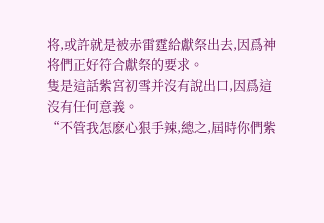将,或許就是被赤雷霆給獻祭出去,因爲神将們正好符合獻祭的要求。
隻是這話紫宮初雪并沒有說出口,因爲這沒有任何意義。
“不管我怎麽心狠手辣,總之,屆時你們紫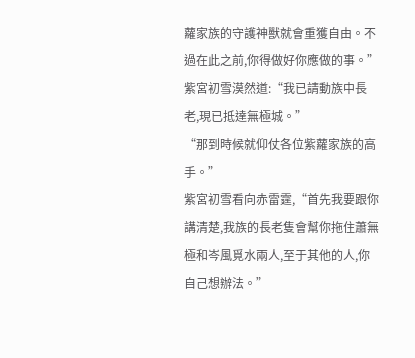蘿家族的守護神獸就會重獲自由。不過在此之前,你得做好你應做的事。”
紫宮初雪漠然道:“我已請動族中長老,現已抵達無極城。”
“那到時候就仰仗各位紫蘿家族的高手。”
紫宮初雪看向赤雷霆,“首先我要跟你講清楚,我族的長老隻會幫你拖住蕭無極和岑風覓水兩人,至于其他的人,你自己想辦法。”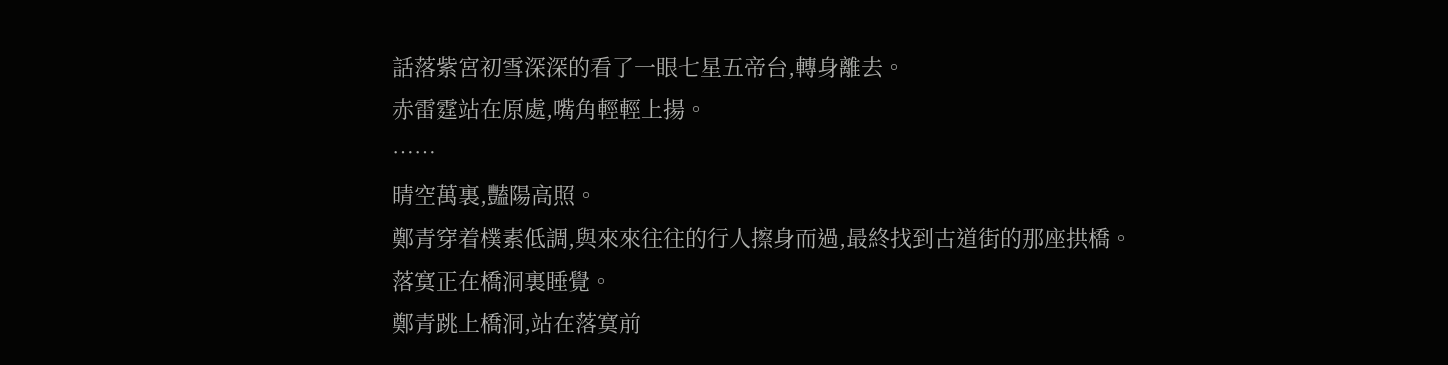話落紫宮初雪深深的看了一眼七星五帝台,轉身離去。
赤雷霆站在原處,嘴角輕輕上揚。
……
晴空萬裏,豔陽高照。
鄭青穿着樸素低調,與來來往往的行人擦身而過,最終找到古道街的那座拱橋。
落寞正在橋洞裏睡覺。
鄭青跳上橋洞,站在落寞前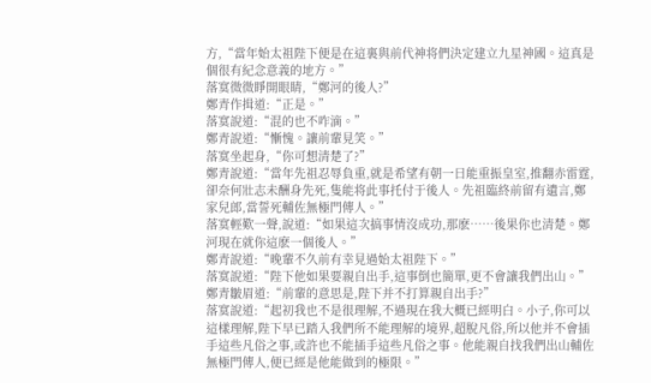方,“當年始太祖陛下便是在這裏與前代神将們決定建立九星神國。這真是個很有紀念意義的地方。”
落寞微微睜開眼睛,“鄭河的後人?”
鄭青作揖道:“正是。”
落寞說道:“混的也不咋滴。”
鄭青說道:“慚愧。讓前輩見笑。”
落寞坐起身,“你可想清楚了?”
鄭青說道:“當年先祖忍辱負重,就是希望有朝一日能重振皇室,推翻赤雷霆,卻奈何壯志未酬身先死,隻能将此事托付于後人。先祖臨終前留有遺言,鄭家兒郎,當誓死輔佐無極門傳人。”
落寞輕歎一聲,說道:“如果這次搞事情沒成功,那麽……後果你也清楚。鄭河現在就你這麽一個後人。”
鄭青說道:“晚輩不久前有幸見過始太祖陛下。”
落寞說道:“陛下他如果要親自出手,這事倒也簡單,更不會讓我們出山。”
鄭青皺眉道:“前輩的意思是,陛下并不打算親自出手?”
落寞說道:“起初我也不是很理解,不過現在我大概已經明白。小子,你可以這樣理解,陛下早已踏入我們所不能理解的境界,超脫凡俗,所以他并不會插手這些凡俗之事,或許也不能插手這些凡俗之事。他能親自找我們出山輔佐無極門傳人,便已經是他能做到的極限。”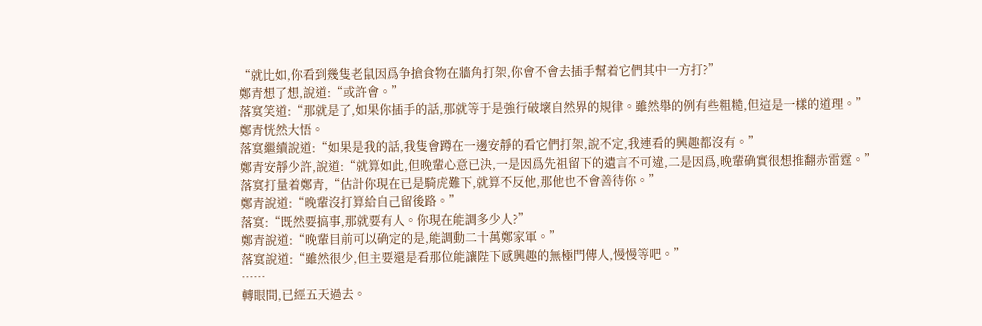“就比如,你看到幾隻老鼠因爲争搶食物在牆角打架,你會不會去插手幫着它們其中一方打?”
鄭青想了想,說道:“或許會。”
落寞笑道:“那就是了,如果你插手的話,那就等于是強行破壞自然界的規律。雖然舉的例有些粗糙,但這是一樣的道理。”
鄭青恍然大悟。
落寞繼續說道:“如果是我的話,我隻會蹲在一邊安靜的看它們打架,說不定,我連看的興趣都沒有。”
鄭青安靜少許,說道:“就算如此,但晚輩心意已決,一是因爲先祖留下的遺言不可違,二是因爲,晚輩确實很想推翻赤雷霆。”
落寞打量着鄭青,“估計你現在已是騎虎難下,就算不反他,那他也不會善待你。”
鄭青說道:“晚輩沒打算給自己留後路。”
落寞:“既然要搞事,那就要有人。你現在能調多少人?”
鄭青說道:“晚輩目前可以确定的是,能調動二十萬鄭家軍。”
落寞說道:“雖然很少,但主要還是看那位能讓陛下感興趣的無極門傳人,慢慢等吧。”
……
轉眼間,已經五天過去。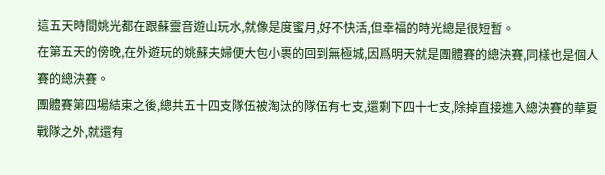這五天時間姚光都在跟蘇靈音遊山玩水,就像是度蜜月,好不快活,但幸福的時光總是很短暫。
在第五天的傍晚,在外遊玩的姚蘇夫婦便大包小裹的回到無極城,因爲明天就是團體賽的總決賽,同樣也是個人賽的總決賽。
團體賽第四場結束之後,總共五十四支隊伍被淘汰的隊伍有七支,還剩下四十七支,除掉直接進入總決賽的華夏戰隊之外,就還有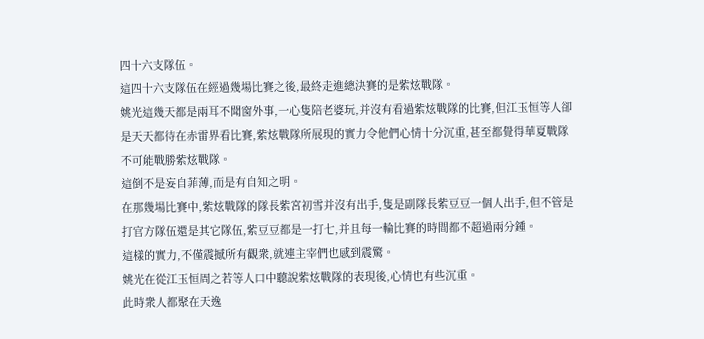四十六支隊伍。
這四十六支隊伍在經過幾場比賽之後,最終走進總決賽的是紫炫戰隊。
姚光這幾天都是兩耳不聞窗外事,一心隻陪老婆玩,并沒有看過紫炫戰隊的比賽,但江玉恒等人卻是天天都待在赤雷界看比賽,紫炫戰隊所展現的實力令他們心情十分沉重,甚至都覺得華夏戰隊不可能戰勝紫炫戰隊。
這倒不是妄自菲薄,而是有自知之明。
在那幾場比賽中,紫炫戰隊的隊長紫宮初雪并沒有出手,隻是副隊長紫豆豆一個人出手,但不管是打官方隊伍還是其它隊伍,紫豆豆都是一打七,并且每一輪比賽的時間都不超過兩分鍾。
這樣的實力,不僅震撼所有觀衆,就連主宰們也感到震驚。
姚光在從江玉恒周之若等人口中聽說紫炫戰隊的表現後,心情也有些沉重。
此時衆人都聚在天逸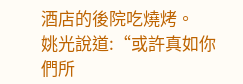酒店的後院吃燒烤。
姚光說道:“或許真如你們所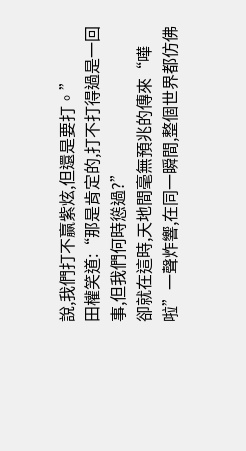說,我們打不赢紫炫,但還是要打。”
田權笑道:“那是肯定的,打不打得過是一回事,但我們何時慫過?”
卻就在這時,天地間毫無預兆的傳來“嘩啦”一聲炸響,在同一瞬間,整個世界都仿佛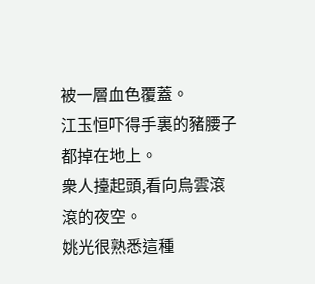被一層血色覆蓋。
江玉恒吓得手裏的豬腰子都掉在地上。
衆人擡起頭,看向烏雲滾滾的夜空。
姚光很熟悉這種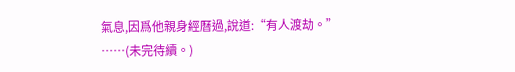氣息,因爲他親身經曆過,說道:“有人渡劫。”
……(未完待續。)